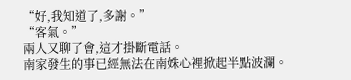“好,我知道了,多謝。”
“客氣。”
兩人又聊了會,這才掛斷電話。
南家發生的事已經無法在南姝心裡掀起半點波瀾。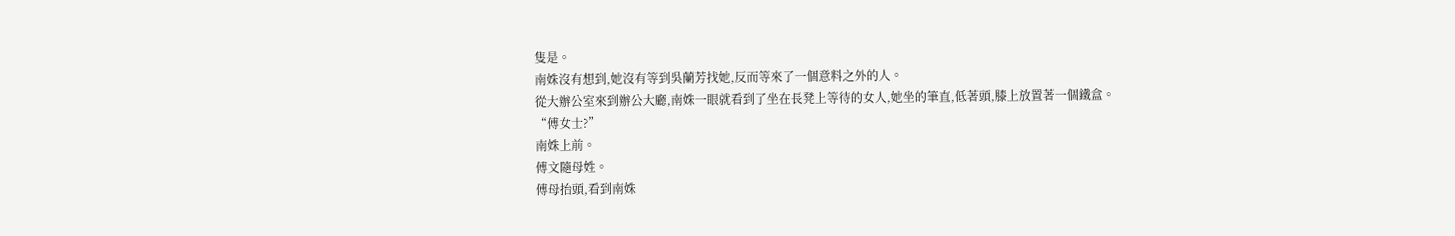隻是。
南姝沒有想到,她沒有等到吳蘭芳找她,反而等來了一個意料之外的人。
從大辦公室來到辦公大廳,南姝一眼就看到了坐在長凳上等待的女人,她坐的筆直,低著頭,膝上放置著一個鐵盒。
“傅女士?”
南姝上前。
傅文隨母姓。
傅母抬頭,看到南姝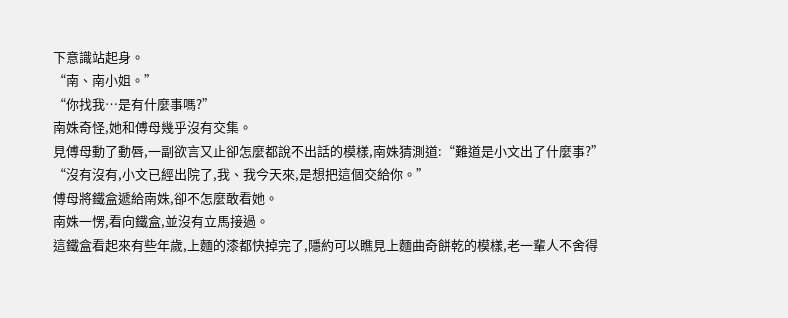下意識站起身。
“南、南小姐。”
“你找我…是有什麼事嗎?”
南姝奇怪,她和傅母幾乎沒有交集。
見傅母動了動唇,一副欲言又止卻怎麼都說不出話的模樣,南姝猜測道:“難道是小文出了什麼事?”
“沒有沒有,小文已經出院了,我、我今天來,是想把這個交給你。”
傅母將鐵盒遞給南姝,卻不怎麼敢看她。
南姝一愣,看向鐵盒,並沒有立馬接過。
這鐵盒看起來有些年歲,上麵的漆都快掉完了,隱約可以瞧見上麵曲奇餅乾的模樣,老一輩人不舍得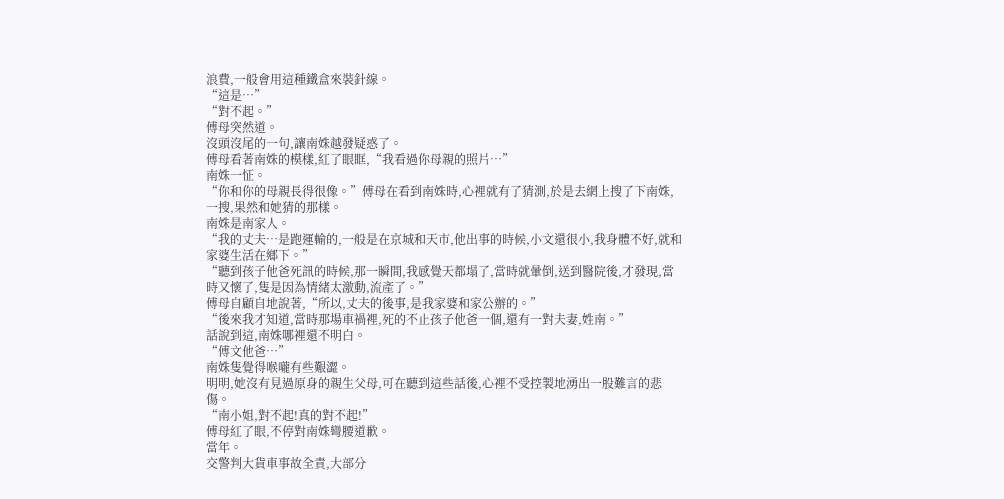浪費,一般會用這種鐵盒來裝針線。
“這是…”
“對不起。”
傅母突然道。
沒頭沒尾的一句,讓南姝越發疑惑了。
傅母看著南姝的模樣,紅了眼眶,“我看過你母親的照片…”
南姝一怔。
“你和你的母親長得很像。”傅母在看到南姝時,心裡就有了猜測,於是去網上搜了下南姝,一搜,果然和她猜的那樣。
南姝是南家人。
“我的丈夫…是跑運輸的,一般是在京城和天市,他出事的時候,小文還很小,我身體不好,就和家婆生活在鄉下。”
“聽到孩子他爸死訊的時候,那一瞬間,我感覺天都塌了,當時就暈倒,送到醫院後,才發現,當時又懷了,隻是因為情緒太激動,流產了。”
傅母自顧自地說著,“所以,丈夫的後事,是我家婆和家公辦的。”
“後來我才知道,當時那場車禍裡,死的不止孩子他爸一個,還有一對夫妻,姓南。”
話說到這,南姝哪裡還不明白。
“傅文他爸…”
南姝隻覺得喉嚨有些艱澀。
明明,她沒有見過原身的親生父母,可在聽到這些話後,心裡不受控製地湧出一股難言的悲傷。
“南小姐,對不起!真的對不起!”
傅母紅了眼,不停對南姝彎腰道歉。
當年。
交警判大貨車事故全責,大部分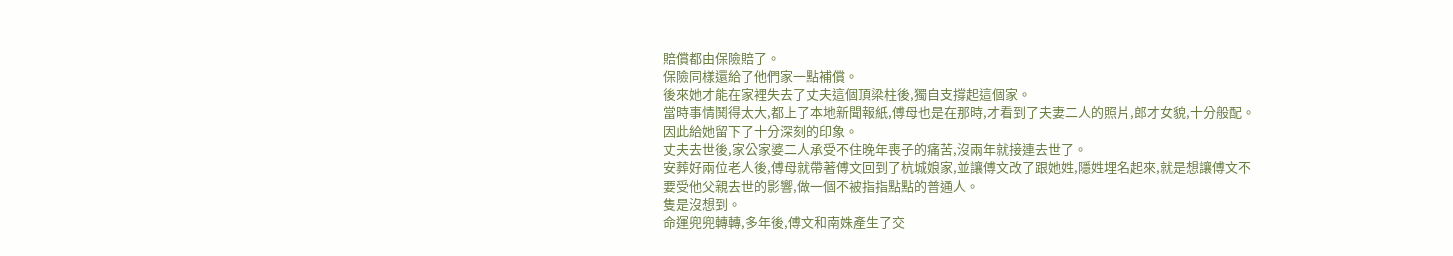賠償都由保險賠了。
保險同樣還給了他們家一點補償。
後來她才能在家裡失去了丈夫這個頂梁柱後,獨自支撐起這個家。
當時事情鬨得太大,都上了本地新聞報紙,傅母也是在那時,才看到了夫妻二人的照片,郎才女貌,十分般配。
因此給她留下了十分深刻的印象。
丈夫去世後,家公家婆二人承受不住晚年喪子的痛苦,沒兩年就接連去世了。
安葬好兩位老人後,傅母就帶著傅文回到了杭城娘家,並讓傅文改了跟她姓,隱姓埋名起來,就是想讓傅文不要受他父親去世的影響,做一個不被指指點點的普通人。
隻是沒想到。
命運兜兜轉轉,多年後,傅文和南姝產生了交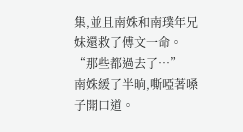集,並且南姝和南璞年兄妹還救了傅文一命。
“那些都過去了…”
南姝緩了半晌,嘶啞著嗓子開口道。